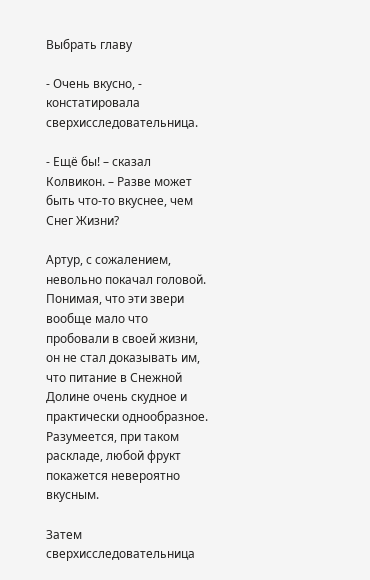Выбрать главу

- Очень вкусно, - констатировала сверхисследовательница.

- Ещё бы! – сказал Колвикон. – Разве может быть что-то вкуснее, чем Снег Жизни?

Артур, с сожалением, невольно покачал головой. Понимая, что эти звери вообще мало что пробовали в своей жизни, он не стал доказывать им, что питание в Снежной Долине очень скудное и практически однообразное. Разумеется, при таком раскладе, любой фрукт покажется невероятно вкусным.

Затем сверхисследовательница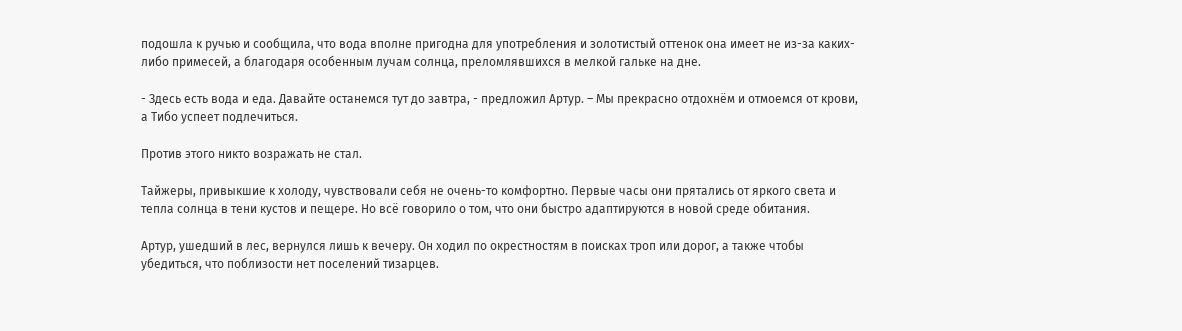подошла к ручью и сообщила, что вода вполне пригодна для употребления и золотистый оттенок она имеет не из-за каких-либо примесей, а благодаря особенным лучам солнца, преломлявшихся в мелкой гальке на дне.

- Здесь есть вода и еда. Давайте останемся тут до завтра, - предложил Артур. – Мы прекрасно отдохнём и отмоемся от крови, а Тибо успеет подлечиться.

Против этого никто возражать не стал.

Тайжеры, привыкшие к холоду, чувствовали себя не очень-то комфортно. Первые часы они прятались от яркого света и тепла солнца в тени кустов и пещере. Но всё говорило о том, что они быстро адаптируются в новой среде обитания.

Артур, ушедший в лес, вернулся лишь к вечеру. Он ходил по окрестностям в поисках троп или дорог, а также чтобы убедиться, что поблизости нет поселений тизарцев.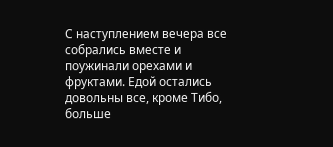С наступлением вечера все собрались вместе и поужинали орехами и фруктами. Едой остались довольны все, кроме Тибо, больше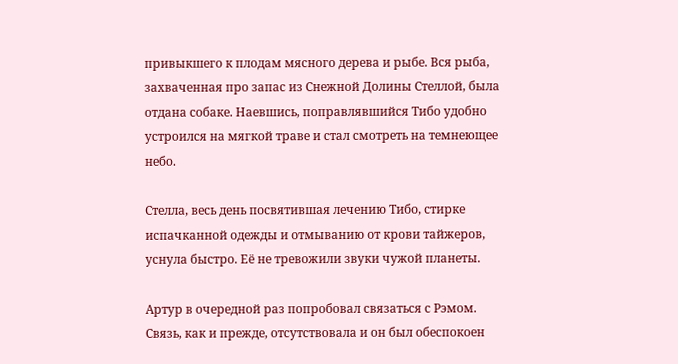привыкшего к плодам мясного дерева и рыбе. Вся рыба, захваченная про запас из Снежной Долины Стеллой, была отдана собаке. Наевшись, поправлявшийся Тибо удобно устроился на мягкой траве и стал смотреть на темнеющее небо.

Стелла, весь день посвятившая лечению Тибо, стирке испачканной одежды и отмыванию от крови тайжеров, уснула быстро. Её не тревожили звуки чужой планеты.

Артур в очередной раз попробовал связаться с Рэмом. Связь, как и прежде, отсутствовала и он был обеспокоен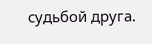судьбой друга.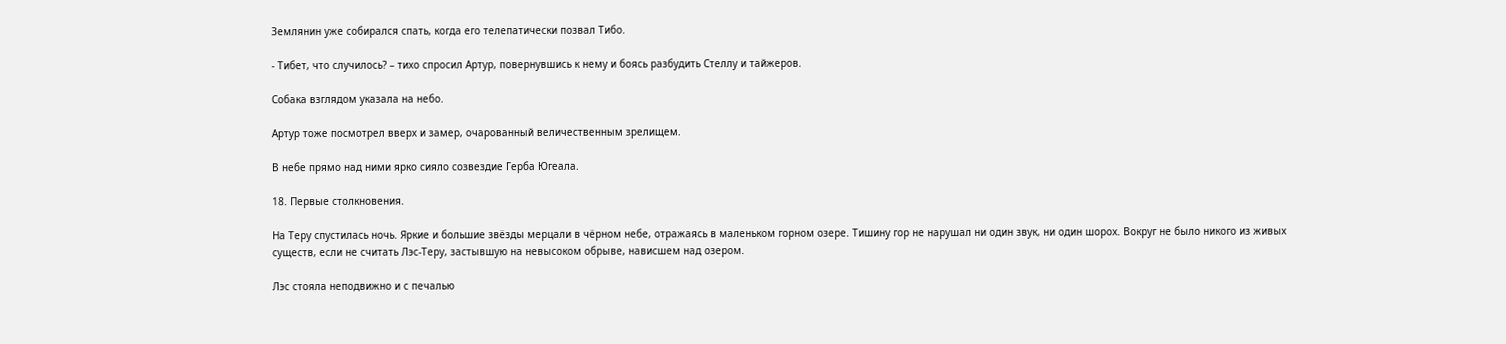Землянин уже собирался спать, когда его телепатически позвал Тибо.

- Тибет, что случилось? – тихо спросил Артур, повернувшись к нему и боясь разбудить Стеллу и тайжеров.

Собака взглядом указала на небо.

Артур тоже посмотрел вверх и замер, очарованный величественным зрелищем.

В небе прямо над ними ярко сияло созвездие Герба Югеала.

18. Первые столкновения.

На Теру спустилась ночь. Яркие и большие звёзды мерцали в чёрном небе, отражаясь в маленьком горном озере. Тишину гор не нарушал ни один звук, ни один шорох. Вокруг не было никого из живых существ, если не считать Лэс-Теру, застывшую на невысоком обрыве, нависшем над озером.

Лэс стояла неподвижно и с печалью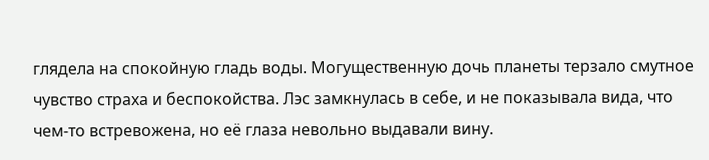глядела на спокойную гладь воды. Могущественную дочь планеты терзало смутное чувство страха и беспокойства. Лэс замкнулась в себе, и не показывала вида, что чем-то встревожена, но её глаза невольно выдавали вину.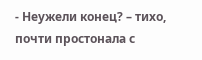- Неужели конец? – тихо, почти простонала с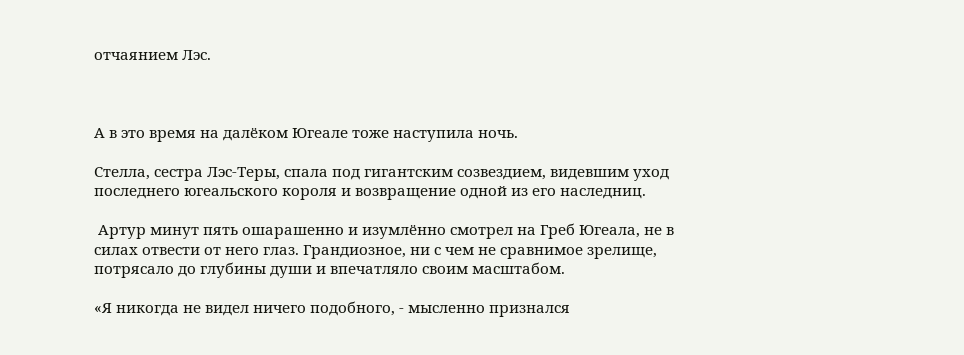отчаянием Лэс.



А в это время на далёком Югеале тоже наступила ночь.

Стелла, сестра Лэс-Теры, спала под гигантским созвездием, видевшим уход последнего югеальского короля и возвращение одной из его наследниц.

 Артур минут пять ошарашенно и изумлённо смотрел на Греб Югеала, не в силах отвести от него глаз. Грандиозное, ни с чем не сравнимое зрелище, потрясало до глубины души и впечатляло своим масштабом.

«Я никогда не видел ничего подобного, - мысленно признался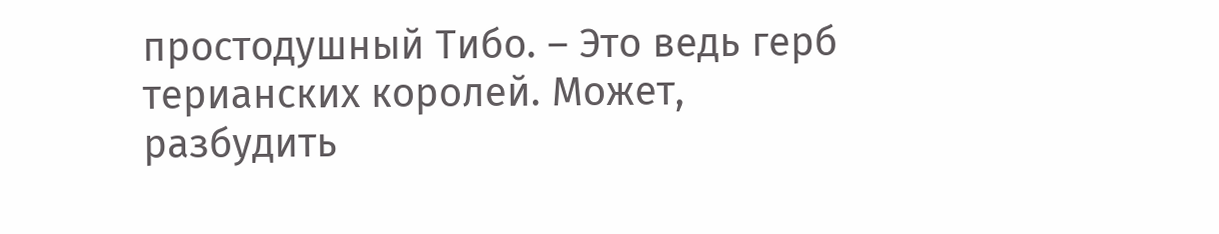простодушный Тибо. – Это ведь герб терианских королей. Может, разбудить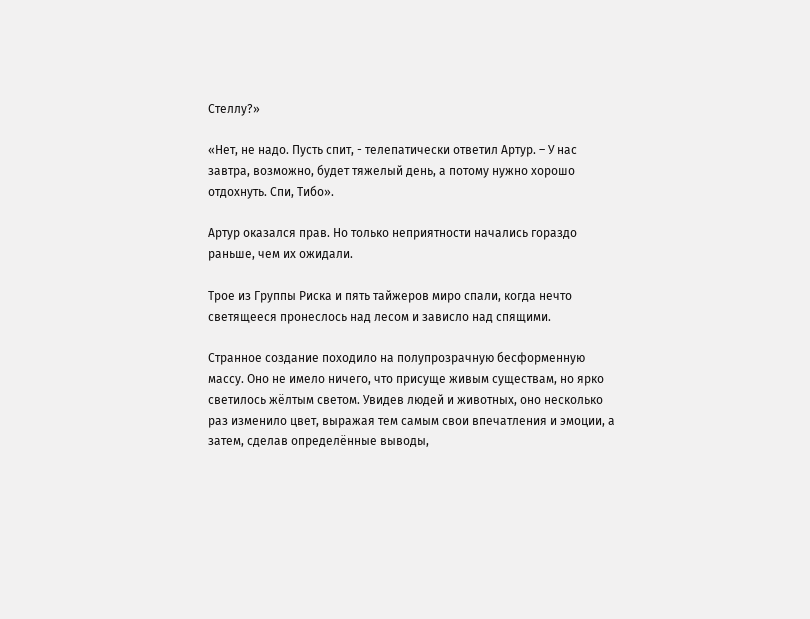Стеллу?»

«Нет, не надо. Пусть спит, - телепатически ответил Артур. – У нас завтра, возможно, будет тяжелый день, а потому нужно хорошо отдохнуть. Спи, Тибо».

Артур оказался прав. Но только неприятности начались гораздо раньше, чем их ожидали.

Трое из Группы Риска и пять тайжеров миро спали, когда нечто светящееся пронеслось над лесом и зависло над спящими.

Странное создание походило на полупрозрачную бесформенную массу. Оно не имело ничего, что присуще живым существам, но ярко светилось жёлтым светом. Увидев людей и животных, оно несколько раз изменило цвет, выражая тем самым свои впечатления и эмоции, а затем, сделав определённые выводы,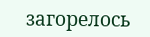загорелось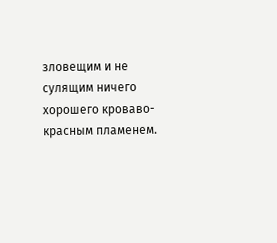зловещим и не сулящим ничего хорошего кроваво-красным пламенем.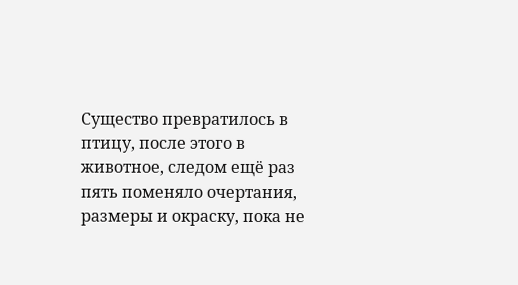Существо превратилось в птицу, после этого в животное, следом ещё раз пять поменяло очертания, размеры и окраску, пока не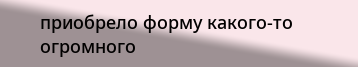приобрело форму какого-то огромного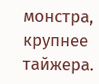монстра, крупнее тайжера.